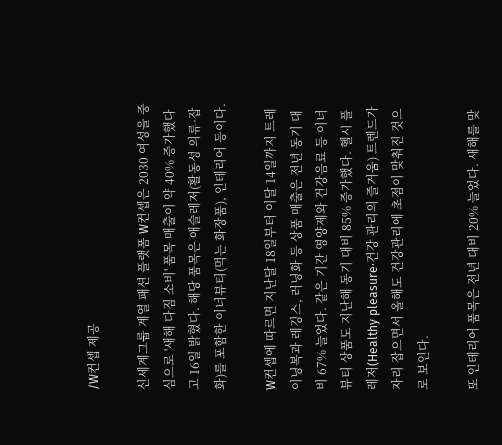/W컨셉 제공

신세계그룹 계열 패션 플랫폼 W컨셉은 2030 여성을 중심으로 '새해 다짐 소비' 품목 매출이 약 40% 증가했다고 16일 밝혔다. 해당 품목은 애슬레저(활동성 의류·잡화)를 포함한 이너뷰티(먹는 화장품), 인테리어 등이다.

W컨셉에 따르면 지난달 18일부터 이달 14일까지 트레이닝복과 레깅스, 러닝화 등 상품 매출은 전년 동기 대비 67% 늘었다. 같은 기간 영양제와 건강음료 등 이너뷰티 상품도 지난해 동기 대비 85% 증가했다. 헬시 플레저(Healthy pleasure·건강 관리의 즐거움) 트렌드가 자리 잡으면서 올해도 건강관리에 초점이 맞춰진 것으로 보인다.

또 인테리어 품목은 전년 대비 20% 늘었다. 새해를 맞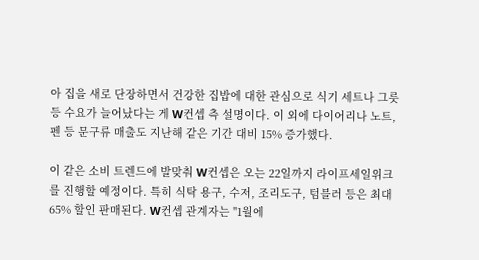아 집을 새로 단장하면서 건강한 집밥에 대한 관심으로 식기 세트나 그릇 등 수요가 늘어났다는 게 W컨셉 측 설명이다. 이 외에 다이어리나 노트, 펜 등 문구류 매출도 지난해 같은 기간 대비 15% 증가했다.

이 같은 소비 트렌드에 발맞춰 W컨셉은 오는 22일까지 라이프세일위크를 진행할 예정이다. 특히 식탁 용구, 수저, 조리도구, 텀블러 등은 최대 65% 할인 판매된다. W컨셉 관계자는 "1월에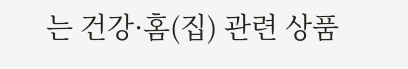는 건강·홈(집) 관련 상품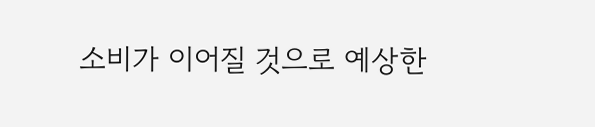소비가 이어질 것으로 예상한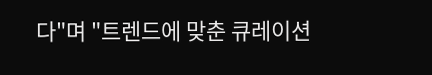다"며 "트렌드에 맞춘 큐레이션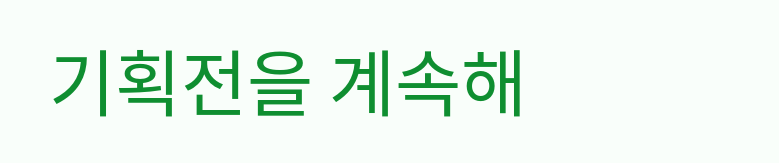기획전을 계속해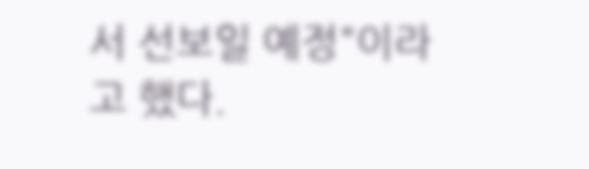서 선보일 예정"이라고 했다.